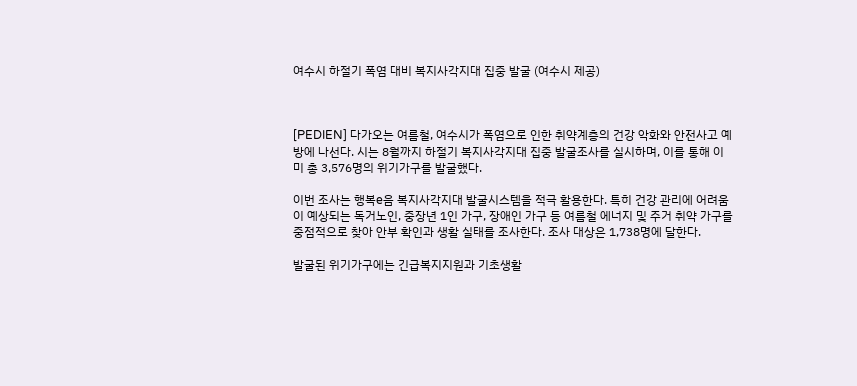여수시 하절기 폭염 대비 복지사각지대 집중 발굴 (여수시 제공)



[PEDIEN] 다가오는 여름철, 여수시가 폭염으로 인한 취약계층의 건강 악화와 안전사고 예방에 나선다. 시는 8월까지 하절기 복지사각지대 집중 발굴조사를 실시하며, 이를 통해 이미 총 3,576명의 위기가구를 발굴했다.

이번 조사는 행복e음 복지사각지대 발굴시스템을 적극 활용한다. 특히 건강 관리에 어려움이 예상되는 독거노인, 중장년 1인 가구, 장애인 가구 등 여름철 에너지 및 주거 취약 가구를 중점적으로 찾아 안부 확인과 생활 실태를 조사한다. 조사 대상은 1,738명에 달한다.

발굴된 위기가구에는 긴급복지지원과 기초생활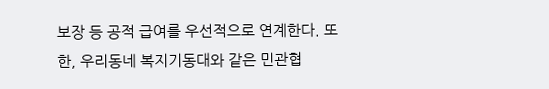보장 등 공적 급여를 우선적으로 연계한다. 또한, 우리동네 복지기동대와 같은 민관협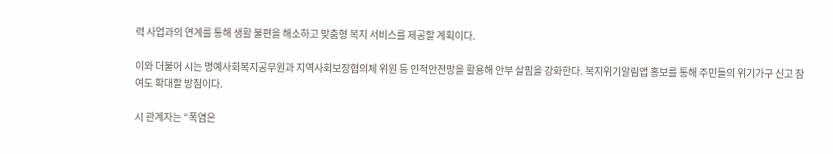력 사업과의 연계를 통해 생활 불편을 해소하고 맞춤형 복지 서비스를 제공할 계획이다.

이와 더불어 시는 명예사회복지공무원과 지역사회보장협의체 위원 등 인적안전망을 활용해 안부 살핌을 강화한다. 복지위기알림앱 홍보를 통해 주민들의 위기가구 신고 참여도 확대할 방침이다.

시 관계자는 “폭염은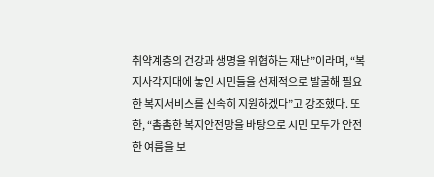취약계층의 건강과 생명을 위협하는 재난”이라며, “복지사각지대에 놓인 시민들을 선제적으로 발굴해 필요한 복지서비스를 신속히 지원하겠다”고 강조했다. 또한, “촘촘한 복지안전망을 바탕으로 시민 모두가 안전한 여름을 보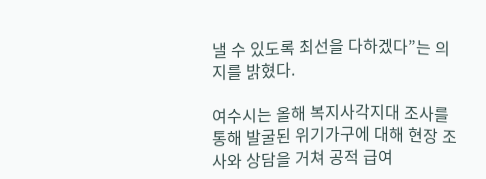낼 수 있도록 최선을 다하겠다”는 의지를 밝혔다.

여수시는 올해 복지사각지대 조사를 통해 발굴된 위기가구에 대해 현장 조사와 상담을 거쳐 공적 급여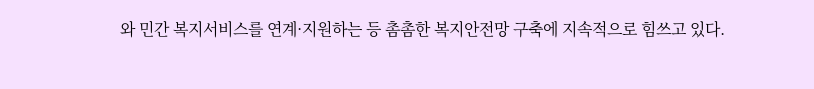와 민간 복지서비스를 연계·지원하는 등 촘촘한 복지안전망 구축에 지속적으로 힘쓰고 있다.